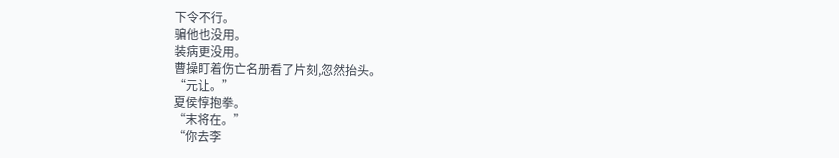下令不行。
骗他也没用。
装病更没用。
曹操盯着伤亡名册看了片刻,忽然抬头。
“元让。”
夏侯惇抱拳。
“末将在。”
“你去李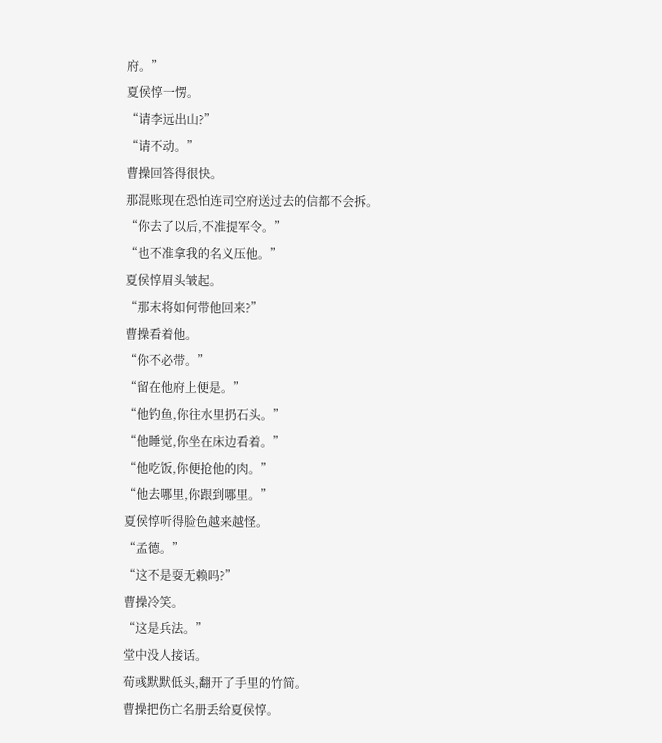府。”
夏侯惇一愣。
“请李远出山?”
“请不动。”
曹操回答得很快。
那混账现在恐怕连司空府送过去的信都不会拆。
“你去了以后,不准提军令。”
“也不准拿我的名义压他。”
夏侯惇眉头皱起。
“那末将如何带他回来?”
曹操看着他。
“你不必带。”
“留在他府上便是。”
“他钓鱼,你往水里扔石头。”
“他睡觉,你坐在床边看着。”
“他吃饭,你便抢他的肉。”
“他去哪里,你跟到哪里。”
夏侯惇听得脸色越来越怪。
“孟德。”
“这不是耍无赖吗?”
曹操冷笑。
“这是兵法。”
堂中没人接话。
荀彧默默低头,翻开了手里的竹简。
曹操把伤亡名册丢给夏侯惇。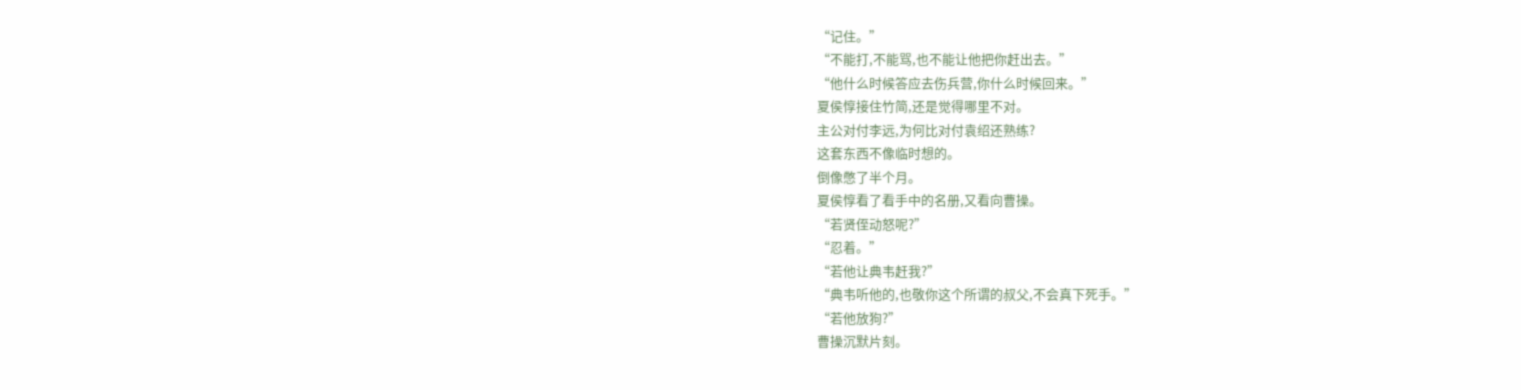“记住。”
“不能打,不能骂,也不能让他把你赶出去。”
“他什么时候答应去伤兵营,你什么时候回来。”
夏侯惇接住竹简,还是觉得哪里不对。
主公对付李远,为何比对付袁绍还熟练?
这套东西不像临时想的。
倒像憋了半个月。
夏侯惇看了看手中的名册,又看向曹操。
“若贤侄动怒呢?”
“忍着。”
“若他让典韦赶我?”
“典韦听他的,也敬你这个所谓的叔父,不会真下死手。”
“若他放狗?”
曹操沉默片刻。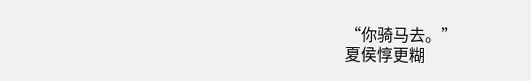“你骑马去。”
夏侯惇更糊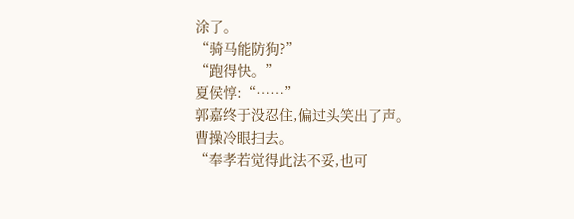涂了。
“骑马能防狗?”
“跑得快。”
夏侯惇:“……”
郭嘉终于没忍住,偏过头笑出了声。
曹操冷眼扫去。
“奉孝若觉得此法不妥,也可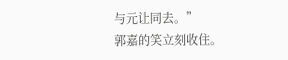与元让同去。”
郭嘉的笑立刻收住。